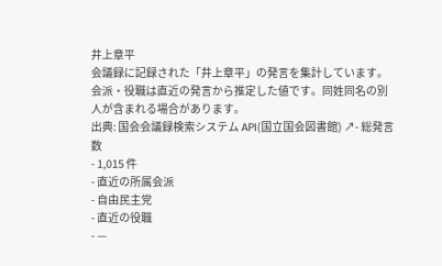井上章平
会議録に記録された「井上章平」の発言を集計しています。会派・役職は直近の発言から推定した値です。同姓同名の別人が含まれる場合があります。
出典: 国会会議録検索システム API(国立国会図書館) ↗- 総発言数
- 1,015 件
- 直近の所属会派
- 自由民主党
- 直近の役職
- —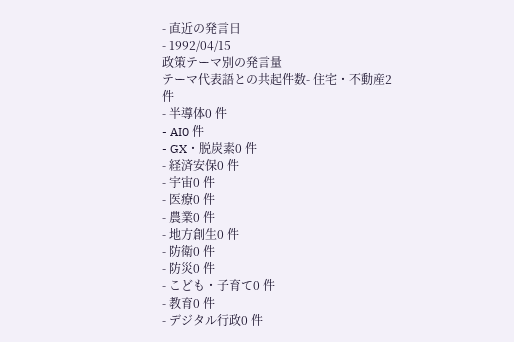- 直近の発言日
- 1992/04/15
政策テーマ別の発言量
テーマ代表語との共起件数- 住宅・不動産2 件
- 半導体0 件
- AI0 件
- GX・脱炭素0 件
- 経済安保0 件
- 宇宙0 件
- 医療0 件
- 農業0 件
- 地方創生0 件
- 防衛0 件
- 防災0 件
- こども・子育て0 件
- 教育0 件
- デジタル行政0 件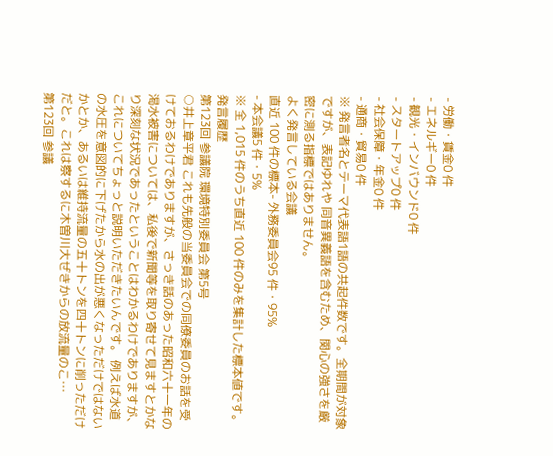- 労働・賃金0 件
- エネルギー0 件
- 観光・インバウンド0 件
- スタートアップ0 件
- 社会保障・年金0 件
- 通商・貿易0 件
※ 発言者名とテーマ代表語1語の共起件数です。全期間が対象ですが、表記ゆれや 同音異義語を含むため、関心の強さを厳密に測る指標ではありません。
よく発言している会議
直近 100 件の標本- 外務委員会95 件・95%
- 本会議5 件・5%
※ 全 1,015 件のうち直近 100 件のみを集計した標本値です。
発言履歴
第123回 参議院 環境特別委員会 第5号
○井上章平君 これも先般の当委員会での同僚委員のお話を受けておるわけでありますが、さっき話のあった昭和六十一年の渇水被害については、私後で新聞等を取り寄せて見ますとかなり深刻な状況であったということはわかるわけでありますが、これについてちょっと説明いただきたいんです。 例えば水道の水圧を意図的に下げたから水の出が悪くなっただけではないかとか、あるいは維持流量の五十トンを四十トンに削っただけだと。これは察するに木曽川大ぜきからの放流量のこ…
第123回 参議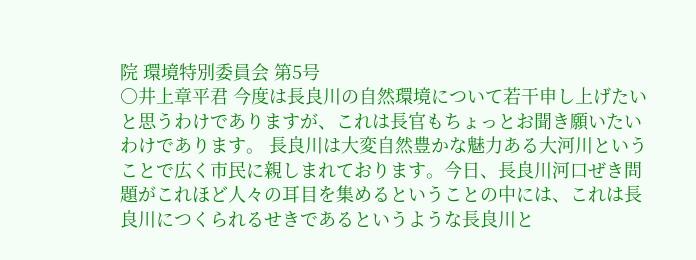院 環境特別委員会 第5号
○井上章平君 今度は長良川の自然環境について若干申し上げたいと思うわけでありますが、これは長官もちょっとお聞き願いたいわけであります。 長良川は大変自然豊かな魅力ある大河川ということで広く市民に親しまれております。今日、長良川河口ぜき問題がこれほど人々の耳目を集めるということの中には、これは長良川につくられるせきであるというような長良川と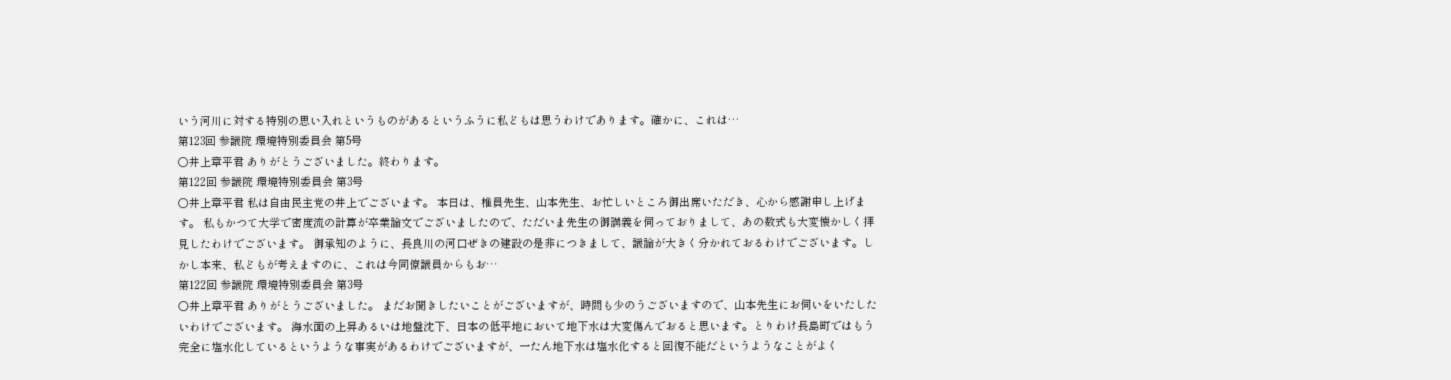いう河川に対する特別の思い入れというものがあるというふうに私どもは思うわけであります。確かに、これは…
第123回 参議院 環境特別委員会 第5号
○井上章平君 ありがとうございました。終わります。
第122回 参議院 環境特別委員会 第3号
○井上章平君 私は自由民主党の井上でございます。 本日は、椎員先生、山本先生、お忙しいところ御出席いただき、心から感謝申し上げます。 私もかつて大学で密度流の計算が卒業論文でございましたので、ただいま先生の御講義を伺っておりまして、あの数式も大変懐かしく拝見したわけでございます。 御承知のように、長良川の河口ぜきの建設の是非につきまして、議論が大きく分かれておるわけでございます。しかし本来、私どもが考えますのに、これは今同僚議員からもお…
第122回 参議院 環境特別委員会 第3号
○井上章平君 ありがとうございました。 まだお聞きしたいことがございますが、時間も少のうございますので、山本先生にお伺いをいたしたいわけでございます。 海水面の上昇あるいは地盤沈下、日本の低平地において地下水は大変傷んでおると思います。とりわけ長島町ではもう完全に塩水化しているというような事実があるわけでございますが、一たん地下水は塩水化すると回復不能だというようなことがよく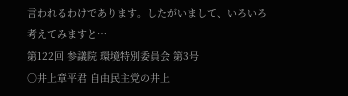言われるわけであります。したがいまして、いろいろ考えてみますと…
第122回 参議院 環境特別委員会 第3号
○井上章平君 自由民主党の井上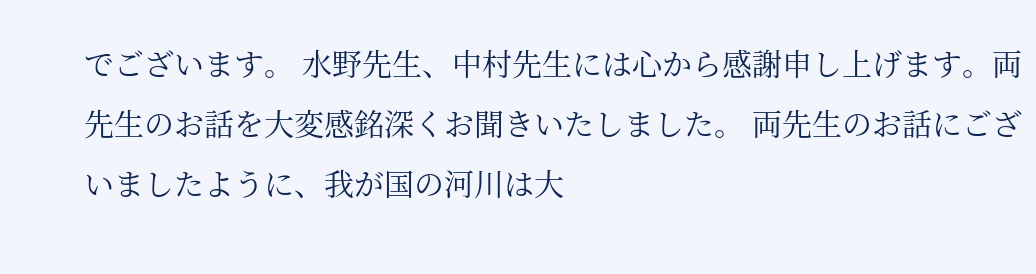でございます。 水野先生、中村先生には心から感謝申し上げます。両先生のお話を大変感銘深くお聞きいたしました。 両先生のお話にございましたように、我が国の河川は大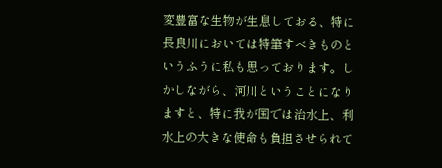変豊富な生物が生息しておる、特に長良川においては特筆すべきものというふうに私も思っております。しかしながら、河川ということになりますと、特に我が国では治水上、利水上の大きな使命も負担させられて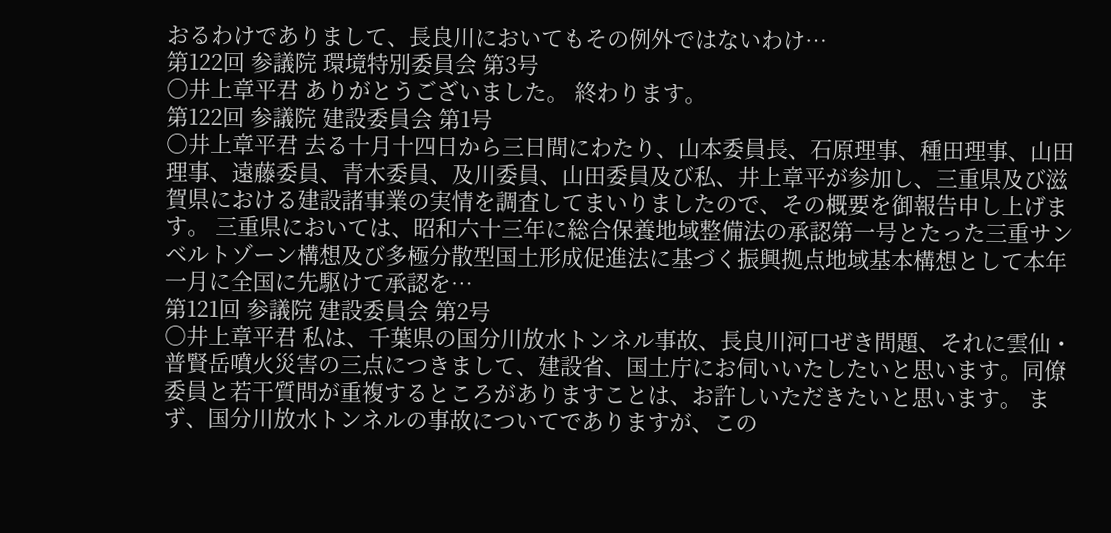おるわけでありまして、長良川においてもその例外ではないわけ…
第122回 参議院 環境特別委員会 第3号
○井上章平君 ありがとうございました。 終わります。
第122回 参議院 建設委員会 第1号
○井上章平君 去る十月十四日から三日間にわたり、山本委員長、石原理事、種田理事、山田理事、遠藤委員、青木委員、及川委員、山田委員及び私、井上章平が参加し、三重県及び滋賀県における建設諸事業の実情を調査してまいりましたので、その概要を御報告申し上げます。 三重県においては、昭和六十三年に総合保養地域整備法の承認第一号とたった三重サンベルトゾーン構想及び多極分散型国土形成促進法に基づく振興拠点地域基本構想として本年一月に全国に先駆けて承認を…
第121回 参議院 建設委員会 第2号
○井上章平君 私は、千葉県の国分川放水トンネル事故、長良川河口ぜき問題、それに雲仙・普賢岳噴火災害の三点につきまして、建設省、国土庁にお伺いいたしたいと思います。同僚委員と若干質問が重複するところがありますことは、お許しいただきたいと思います。 まず、国分川放水トンネルの事故についてでありますが、この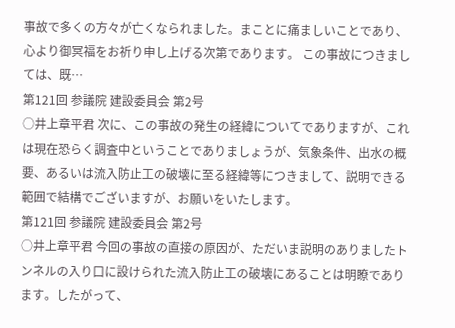事故で多くの方々が亡くなられました。まことに痛ましいことであり、心より御冥福をお祈り申し上げる次第であります。 この事故につきましては、既…
第121回 参議院 建設委員会 第2号
○井上章平君 次に、この事故の発生の経緯についてでありますが、これは現在恐らく調査中ということでありましょうが、気象条件、出水の概要、あるいは流入防止工の破壊に至る経緯等につきまして、説明できる範囲で結構でございますが、お願いをいたします。
第121回 参議院 建設委員会 第2号
○井上章平君 今回の事故の直接の原因が、ただいま説明のありましたトンネルの入り口に設けられた流入防止工の破壊にあることは明瞭であります。したがって、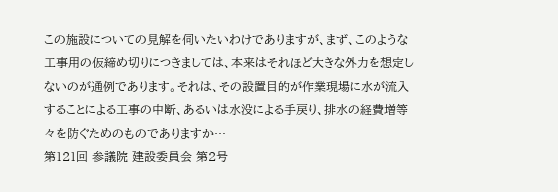この施設についての見解を伺いたいわけでありますが、まず、このような工事用の仮締め切りにつきましては、本来はそれほど大きな外力を想定しないのが通例であります。それは、その設置目的が作業現場に水が流入することによる工事の中断、あるいは水没による手戻り、排水の経費増等々を防ぐためのものでありますか…
第121回 参議院 建設委員会 第2号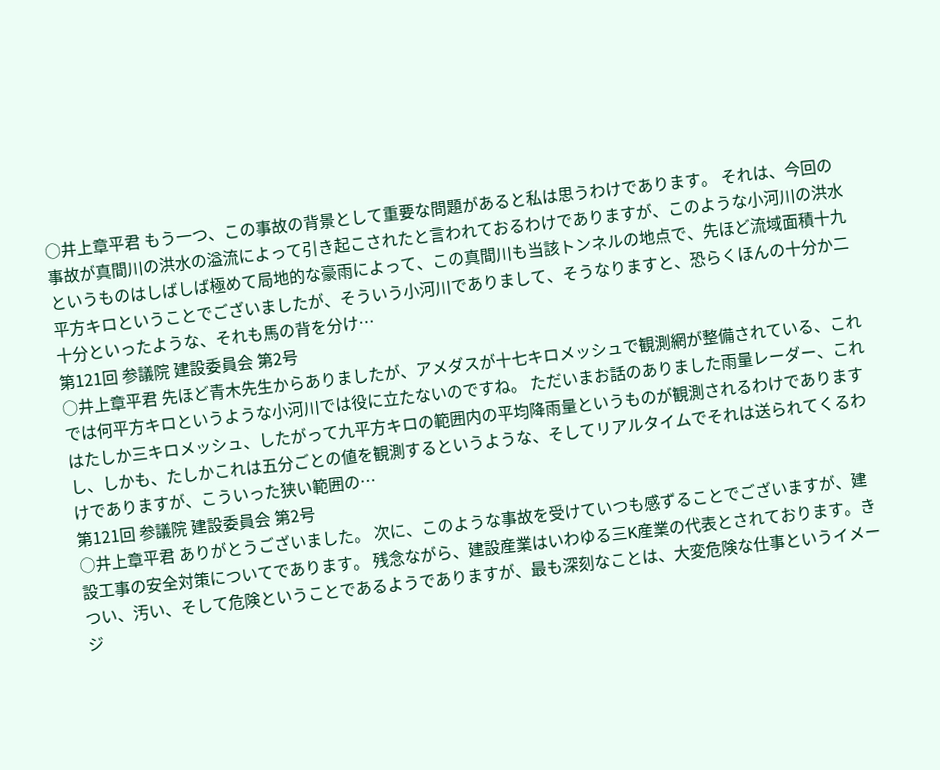○井上章平君 もう一つ、この事故の背景として重要な問題があると私は思うわけであります。 それは、今回の事故が真間川の洪水の溢流によって引き起こされたと言われておるわけでありますが、このような小河川の洪水というものはしばしば極めて局地的な豪雨によって、この真間川も当該トンネルの地点で、先ほど流域面積十九平方キロということでございましたが、そういう小河川でありまして、そうなりますと、恐らくほんの十分か二十分といったような、それも馬の背を分け…
第121回 参議院 建設委員会 第2号
○井上章平君 先ほど青木先生からありましたが、アメダスが十七キロメッシュで観測網が整備されている、これでは何平方キロというような小河川では役に立たないのですね。 ただいまお話のありました雨量レーダー、これはたしか三キロメッシュ、したがって九平方キロの範囲内の平均降雨量というものが観測されるわけでありますし、しかも、たしかこれは五分ごとの値を観測するというような、そしてリアルタイムでそれは送られてくるわけでありますが、こういった狭い範囲の…
第121回 参議院 建設委員会 第2号
○井上章平君 ありがとうございました。 次に、このような事故を受けていつも感ずることでございますが、建設工事の安全対策についてであります。 残念ながら、建設産業はいわゆる三K産業の代表とされております。きつい、汚い、そして危険ということであるようでありますが、最も深刻なことは、大変危険な仕事というイメージ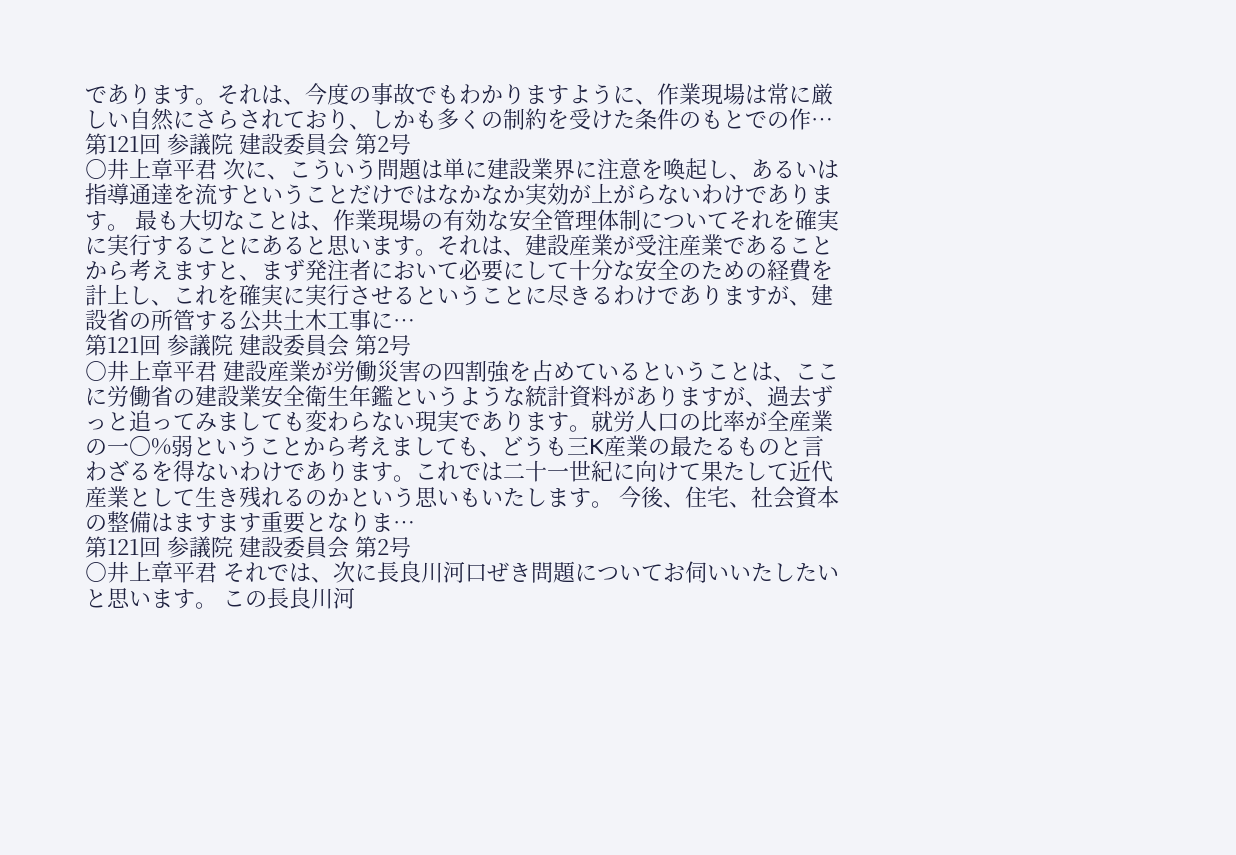であります。それは、今度の事故でもわかりますように、作業現場は常に厳しい自然にさらされており、しかも多くの制約を受けた条件のもとでの作…
第121回 参議院 建設委員会 第2号
○井上章平君 次に、こういう問題は単に建設業界に注意を喚起し、あるいは指導通達を流すということだけではなかなか実効が上がらないわけであります。 最も大切なことは、作業現場の有効な安全管理体制についてそれを確実に実行することにあると思います。それは、建設産業が受注産業であることから考えますと、まず発注者において必要にして十分な安全のための経費を計上し、これを確実に実行させるということに尽きるわけでありますが、建設省の所管する公共土木工事に…
第121回 参議院 建設委員会 第2号
○井上章平君 建設産業が労働災害の四割強を占めているということは、ここに労働省の建設業安全衛生年鑑というような統計資料がありますが、過去ずっと追ってみましても変わらない現実であります。就労人口の比率が全産業の一〇%弱ということから考えましても、どうも三K産業の最たるものと言わざるを得ないわけであります。これでは二十一世紀に向けて果たして近代産業として生き残れるのかという思いもいたします。 今後、住宅、社会資本の整備はますます重要となりま…
第121回 参議院 建設委員会 第2号
○井上章平君 それでは、次に長良川河口ぜき問題についてお伺いいたしたいと思います。 この長良川河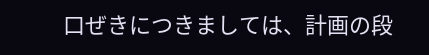口ぜきにつきましては、計画の段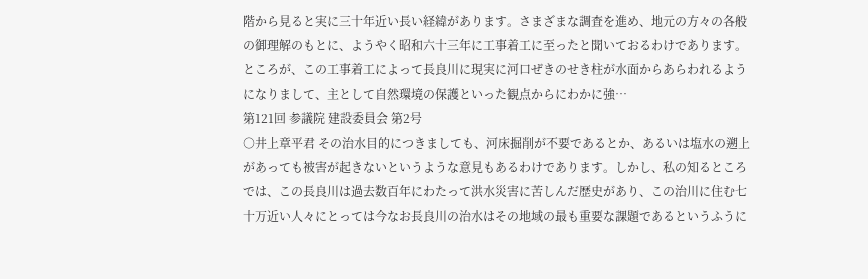階から見ると実に三十年近い長い経緯があります。さまざまな調査を進め、地元の方々の各般の御理解のもとに、ようやく昭和六十三年に工事着工に至ったと聞いておるわけであります。ところが、この工事着工によって長良川に現実に河口ぜきのせき柱が水面からあらわれるようになりまして、主として自然環境の保護といった観点からにわかに強…
第121回 参議院 建設委員会 第2号
○井上章平君 その治水目的につきましても、河床掘削が不要であるとか、あるいは塩水の遡上があっても被害が起きないというような意見もあるわけであります。しかし、私の知るところでは、この長良川は過去数百年にわたって洪水災害に苦しんだ歴史があり、この治川に住む七十万近い人々にとっては今なお長良川の治水はその地域の最も重要な課題であるというふうに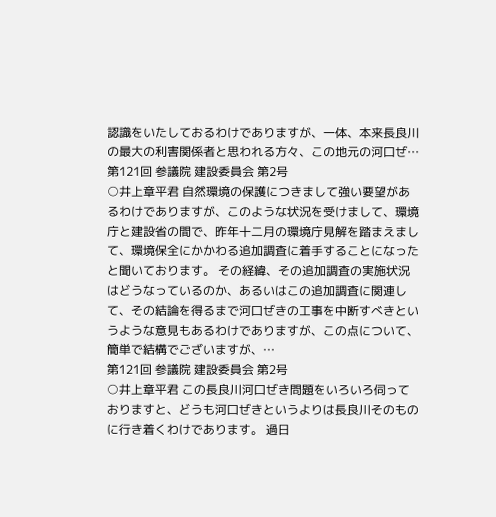認識をいたしておるわけでありますが、一体、本来長良川の最大の利害関係者と思われる方々、この地元の河口ぜ…
第121回 参議院 建設委員会 第2号
○井上章平君 自然環境の保護につきまして強い要望があるわけでありますが、このような状況を受けまして、環境庁と建設省の間で、昨年十二月の環境庁見解を踏まえまして、環境保全にかかわる追加調査に着手することになったと聞いております。 その経緯、その追加調査の実施状況はどうなっているのか、あるいはこの追加調査に関連して、その結論を得るまで河口ぜきの工事を中断すべきというような意見もあるわけでありますが、この点について、簡単で結構でございますが、…
第121回 参議院 建設委員会 第2号
○井上章平君 この長良川河口ぜき問題をいろいろ伺っておりますと、どうも河口ぜきというよりは長良川そのものに行き着くわけであります。 過日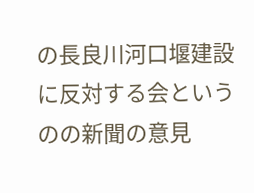の長良川河口堰建設に反対する会というのの新聞の意見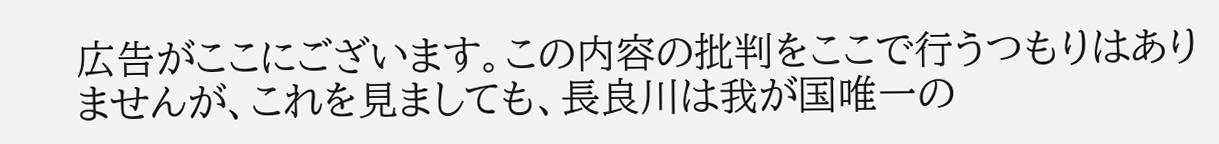広告がここにございます。この内容の批判をここで行うつもりはありませんが、これを見ましても、長良川は我が国唯一の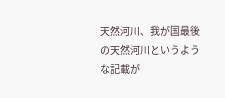天然河川、我が国最後の天然河川というような記載が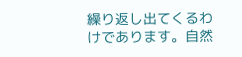繰り返し出てくるわけであります。自然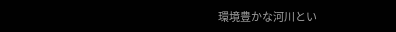環境豊かな河川とい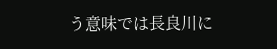う意味では長良川に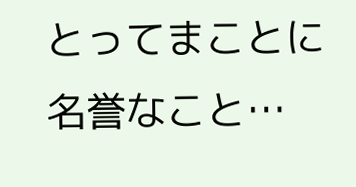とってまことに名誉なこと…